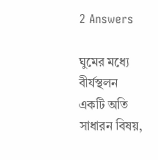2 Answers

ঘুমের মধ্যে বীর্যস্থলন একটি অতি সাধারন বিষয়,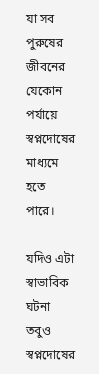যা সব পুরুষের জীবনের যেকোন পর্যায়ে স্বপ্নদোষের মাধ্যমে হতে পারে।

যদিও এটা স্বাভাবিক ঘটনা তবুও স্বপ্নদোষের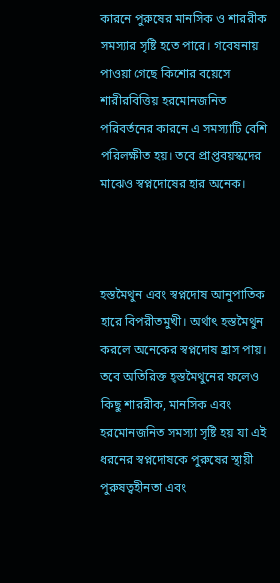কারনে পুরুষের মানসিক ও শাররীক সমস্যার সৃষ্টি হতে পারে। গবেষনায় পাওয়া গেছে কিশোর বয়েসে শারীরবিত্তিয় হরমোনজনিত পরিবর্তনের কারনে এ সমস্যাটি বেশি পরিলক্ষীত হয়। তবে প্রাপ্তবয়স্কদের মাঝেও স্বপ্নদোষের হার অনেক।



হস্তমৈথুন এবং স্বপ্নদোষ আনুপাতিক হারে বিপরীতমুখী। অর্থাৎ হস্তমৈথুন করলে অনেকের স্বপ্নদোষ হ্রাস পায়। তবে অতিরিক্ত হ্স্তমৈথুনের ফলেও কিছু শাররীক, মানসিক এবং হরমোনজনিত সমস্যা সৃষ্টি হয় যা এই ধরনের স্বপ্নদোষকে পুরুষের স্থায়ী পুরুষত্বহীনতা এবং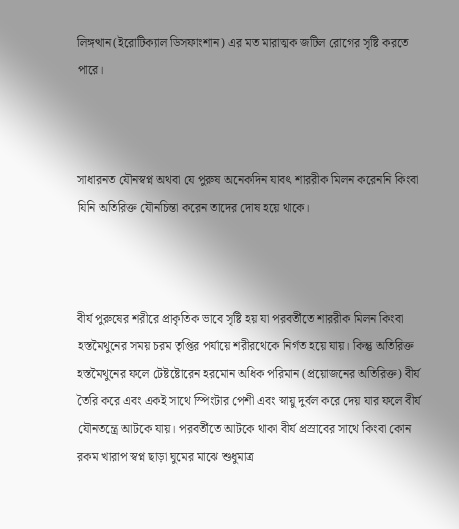লিঙ্গত্থান(ইরোটিক্যাল ডিসফাংশান) এর মত মারাত্মক জটিল রোগের সৃষ্টি করতে পারে।



সাধারনত যৌনস্বপ্ন অথবা যে পুরুষ অনেকদিন যাবৎ শাররীক মিলন করেননি কিংবা যিনি অতিরিক্ত যৌনচিন্তা করেন তাদের দোষ হয়ে থাকে।



বীর্য পুরুষের শরীরে প্রাকৃতিক ভাবে সৃষ্টি হয় যা পরবর্তীতে শাররীক মিলন কিংবা হস্তমৈথুনের সময় চরম তৃপ্তির পর্যায়ে শরীরথেকে নির্গত হয়ে যায়। কিন্তু অতিরিক্ত হস্তমৈথুনের ফলে টেষ্টষ্টোরেন হরমোন অধিক পরিমান (প্রয়োজনের অতিরিক্ত) বীর্য তৈরি করে এবং একই সাথে স্পিংটার পেশী এবং স্নায়ু দুর্বল করে দেয় যার ফলে বীর্য যৌনতন্ত্রে আটকে যায়। পরবর্তীতে আটকে থাকা বীর্য প্রস্রাবের সাথে কিংবা কোন রকম খারাপ স্বপ্ন ছাড়া ঘুমের মাঝে শুধুমাত্র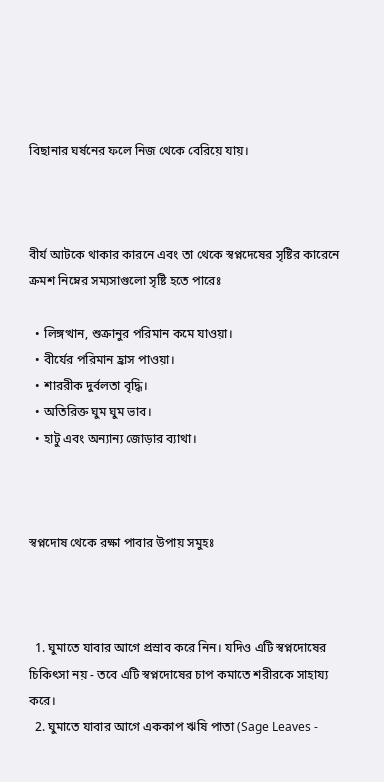বিছানার ঘর্ষনের ফলে নিজ থেকে বেরিয়ে যায়।



বীর্য আটকে থাকার কারনে এবং তা থেকে স্বপ্নদেষের সৃষ্টির কারেনে ক্রমশ নিম্নের সম্যসাগুলো সৃষ্টি হতে পারেঃ

  • লিঙ্গত্থান, শুক্রানুর পরিমান কমে যাওয়া।
  • বীর্যের পরিমান হ্রাস পাওয়া।
  • শাররীক দুর্বলতা বৃদ্ধি।
  • অতিরিক্ত ঘুম ঘুম ভাব।
  • হাটু এবং অন্যান্য জোড়ার ব্যাথা।



স্বপ্নদোষ থেকে রক্ষা পাবার উপায় সমুহঃ



  1. ঘুমাতে যাবার আগে প্রস্রাব করে নিন। যদিও এটি স্বপ্নদোষের চিকিৎসা নয় - তবে এটি স্বপ্নদোষের চাপ কমাতে শরীরকে সাহায্য করে।
  2. ঘুমাতে যাবার আগে এককাপ ঋষি পাতা (Sage Leaves -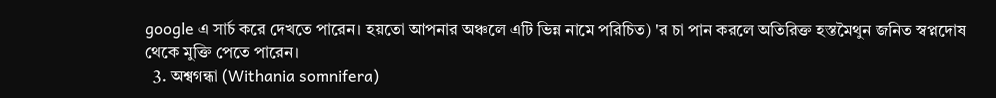google এ সার্চ করে দেখতে পারেন। হয়তো আপনার অঞ্চলে এটি ভিন্ন নামে পরিচিত) 'র চা পান করলে অতিরিক্ত হস্তমৈথুন জনিত স্বপ্নদোষ থেকে মুক্তি পেতে পারেন।
  3. অশ্বগন্ধা (Withania somnifera)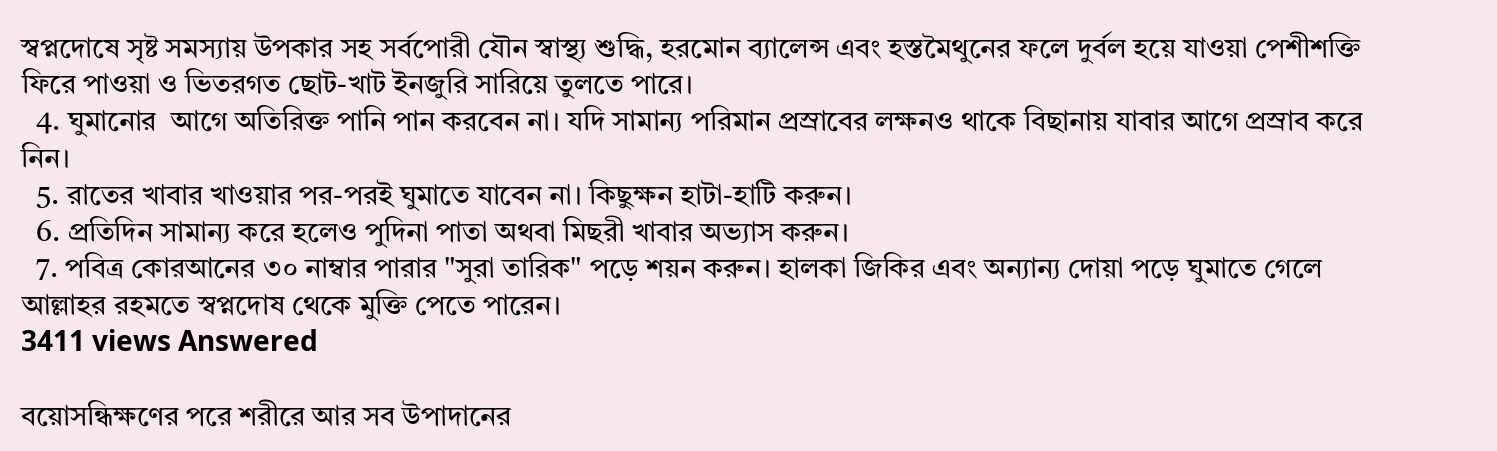স্বপ্নদোষে সৃষ্ট সমস্যায় উপকার সহ সর্বপোরী যৌন স্বাস্থ্য শুদ্ধি, হরমোন ব্যালেন্স এবং হস্তমৈথুনের ফলে দুর্বল হয়ে যাওয়া পেশীশক্তি ফিরে পাওয়া ও ভিতরগত ছোট-খাট ইনজুরি সারিয়ে তুলতে পারে।
  4. ঘুমানোর  আগে অতিরিক্ত পানি পান করবেন না। যদি সামান্য পরিমান প্রস্রাবের লক্ষনও থাকে বিছানায় যাবার আগে প্রস্রাব করে নিন।
  5. রাতের খাবার খাওয়ার পর-পরই ঘুমাতে যাবেন না। কিছুক্ষন হাটা-হাটি করুন।
  6. প্রতিদিন সামান্য করে হলেও পুদিনা পাতা অথবা মিছরী খাবার অভ্যাস করুন।
  7. পবিত্র কোরআনের ৩০ নাম্বার পারার "সুরা তারিক" পড়ে শয়ন করুন। হালকা জিকির এবং অন্যান্য দোয়া পড়ে ঘুমাতে গেলে আল্লাহর রহমতে স্বপ্নদোষ থেকে মুক্তি পেতে পারেন।
3411 views Answered

বয়োসন্ধিক্ষণের পরে শরীরে আর সব উপাদানের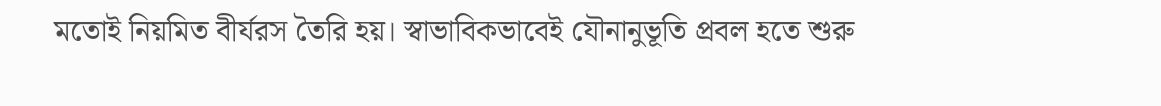মতোই নিয়মিত বীর্যরস তৈরি হয়। স্বাভাবিকভাবেই যৌনানুভূতি প্রবল হতে শুরু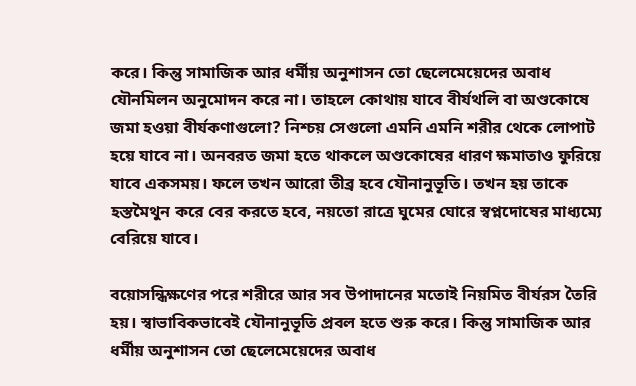করে। কিন্তু সামাজিক আর ধর্মীয় অনুশাসন তো ছেলেমেয়েদের অবাধ যৌনমিলন অনুমোদন করে না। তাহলে কোথায় যাবে বীর্যথলি বা অণ্ডকোষে জমা হওয়া বীর্যকণাগুলো? নিশ্চয় সেগুলো এমনি এমনি শরীর থেকে লোপাট হয়ে যাবে না। অনবরত জমা হতে থাকলে অণ্ডকোষের ধারণ ক্ষমাতাও ফুরিয়ে যাবে একসময়। ফলে তখন আরো তীব্র হবে যৌনানুভূতি। তখন হয় তাকে হস্তমৈথুন করে বের করতে হবে, নয়তো রাত্রে ঘুমের ঘোরে স্বপ্নদোষের মাধ্যম্যে বেরিয়ে যাবে।

বয়োসন্ধিক্ষণের পরে শরীরে আর সব উপাদানের মতোই নিয়মিত বীর্যরস তৈরি হয়। স্বাভাবিকভাবেই যৌনানুভূতি প্রবল হতে শুরু করে। কিন্তু সামাজিক আর ধর্মীয় অনুশাসন তো ছেলেমেয়েদের অবাধ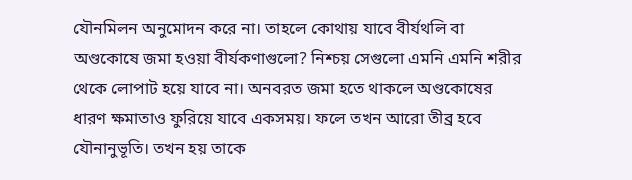যৌনমিলন অনুমোদন করে না। তাহলে কোথায় যাবে বীর্যথলি বা অণ্ডকোষে জমা হওয়া বীর্যকণাগুলো? নিশ্চয় সেগুলো এমনি এমনি শরীর থেকে লোপাট হয়ে যাবে না। অনবরত জমা হতে থাকলে অণ্ডকোষের ধারণ ক্ষমাতাও ফুরিয়ে যাবে একসময়। ফলে তখন আরো তীব্র হবে যৌনানুভূতি। তখন হয় তাকে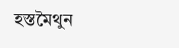হস্তমৈথুন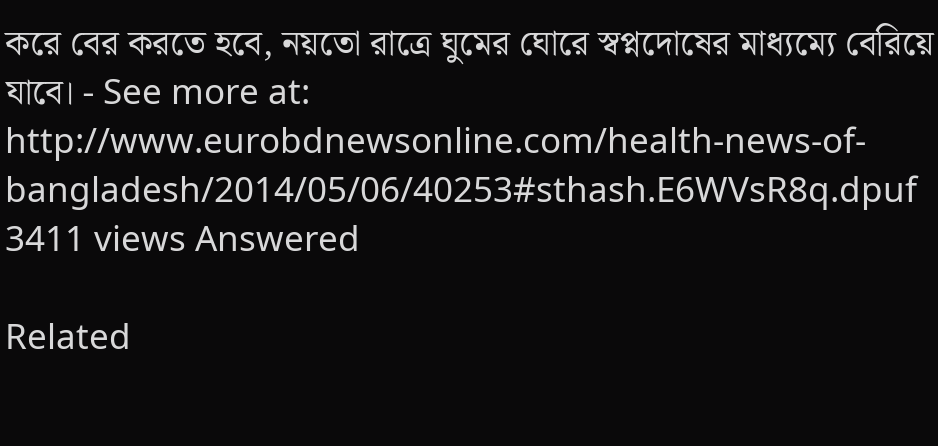করে বের করতে হবে, নয়তো রাত্রে ঘুমের ঘোরে স্বপ্নদোষের মাধ্যম্যে বেরিয়ে যাবে। - See more at: http://www.eurobdnewsonline.com/health-news-of-bangladesh/2014/05/06/40253#sthash.E6WVsR8q.dpuf
3411 views Answered

Related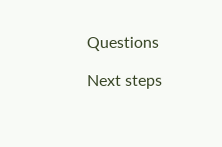Questions

Next steps